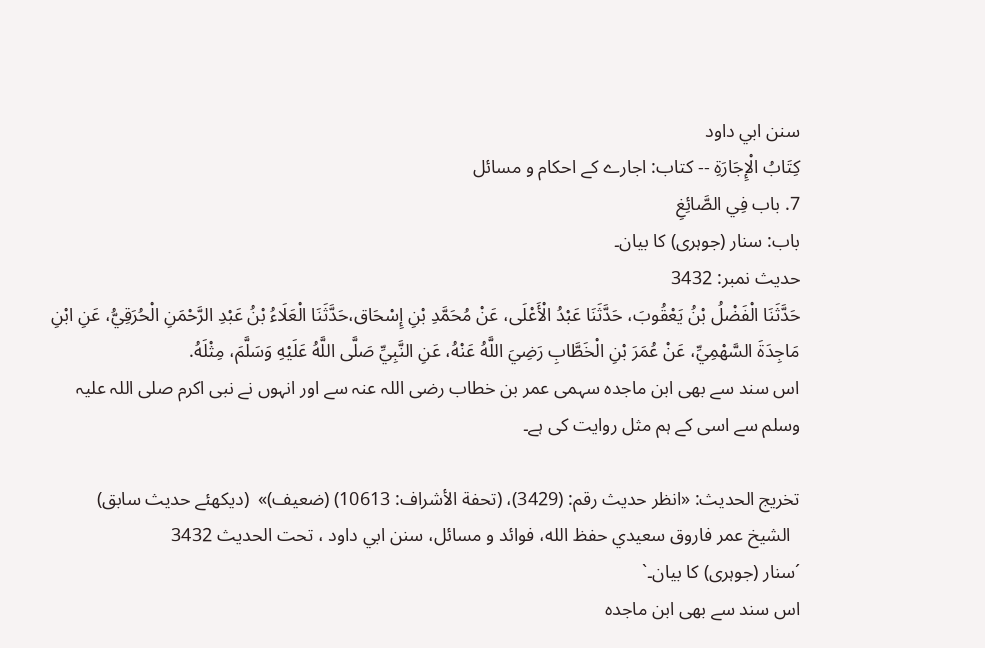سنن ابي داود
كِتَابُ الْإِجَارَةِ -- کتاب: اجارے کے احکام و مسائل
7. باب فِي الصَّائِغِ
باب: سنار (جوہری) کا بیان۔
حدیث نمبر: 3432
حَدَّثَنَا الْفَضْلُ بْنُ يَعْقُوبَ، حَدَّثَنَا عَبْدُ الْأَعْلَى، عَنْ مُحَمَّدِ بْنِ إِسْحَاق،حَدَّثَنَا الْعَلَاءُ بْنُ عَبْدِ الرَّحْمَنِ الْحُرَقِيُّ، عَنِ ابْنِ مَاجِدَةَ السَّهْمِيِّ، عَنْ عُمَرَ بْنِ الْخَطَّابِ رَضِيَ اللَّهُ عَنْهُ، عَنِ النَّبِيِّ صَلَّى اللَّهُ عَلَيْهِ وَسَلَّمَ، مِثْلَهُ.
اس سند سے بھی ابن ماجدہ سہمی عمر بن خطاب رضی اللہ عنہ سے اور انہوں نے نبی اکرم صلی اللہ علیہ وسلم سے اسی کے ہم مثل روایت کی ہے۔

تخریج الحدیث: «انظر حدیث رقم: (3429)، (تحفة الأشراف: 10613) (ضعیف)»  (دیکھئے حدیث سابق)
  الشيخ عمر فاروق سعيدي حفظ الله، فوائد و مسائل، سنن ابي داود ، تحت الحديث 3432
´سنار (جوہری) کا بیان۔`
اس سند سے بھی ابن ماجدہ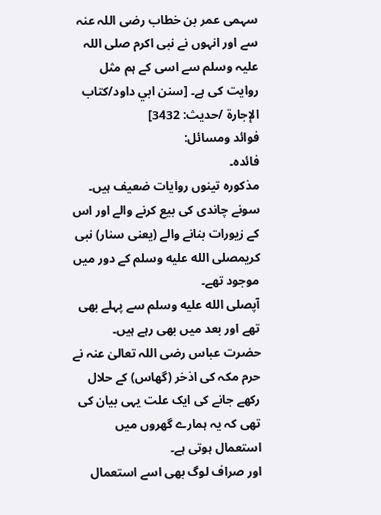سہمی عمر بن خطاب رضی اللہ عنہ سے اور انہوں نے نبی اکرم صلی اللہ علیہ وسلم سے اسی کے ہم مثل روایت کی ہے۔ [سنن ابي داود/كتاب الإجارة /حدیث: 3432]
فوائد ومسائل:
فائدہ۔
مذکورہ تینوں روایات ضعیف ہیں۔
سونے چاندی کی بیع کرنے والے اور اس کے زیورات بنانے والے (یعنی سنار) نبی کریمصلى الله عليه وسلم کے دور میں موجود تھے۔
آپصلى الله عليه وسلم سے پہلے بھی تھے اور بعد میں بھی رہے ہیں۔
حضرت عباس رضی اللہ تعالیٰ عنہ نے حرم مکہ کی اذخر (گھاس) کے حلال رکھے جانے کی ایک علت یہی بیان کی تھی کہ یہ ہمارے گھروں میں استعمال ہوتی ہے۔
اور صراف لوگ بھی اسے استعمال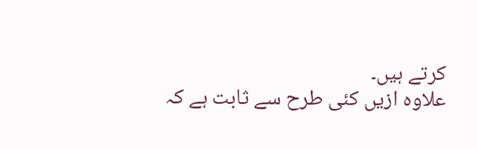کرتے ہیں۔
علاوہ ازیں کئی طرح سے ثابت ہے کہ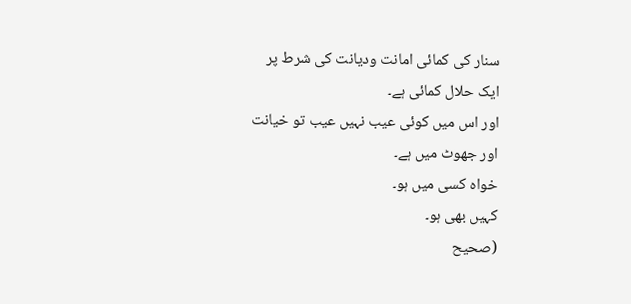سنار کی کمائی امانت ودیانت کی شرط پر ایک حلال کمائی ہے۔
اور اس میں کوئی عیب نہیں عیب تو خیانت اور جھوٹ میں ہے۔
خواہ کسی میں ہو۔
کہیں بھی ہو۔
(صحیح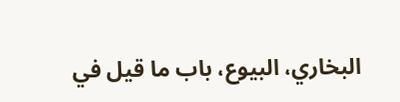البخاري، البیوع، باب ما قیل في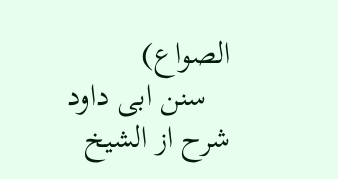الصواع)
   سنن ابی داود شرح از الشیخ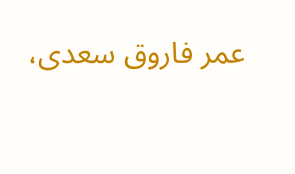عمر فاروق سعدی،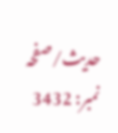حدیث/صفحہ نمبر: 3432